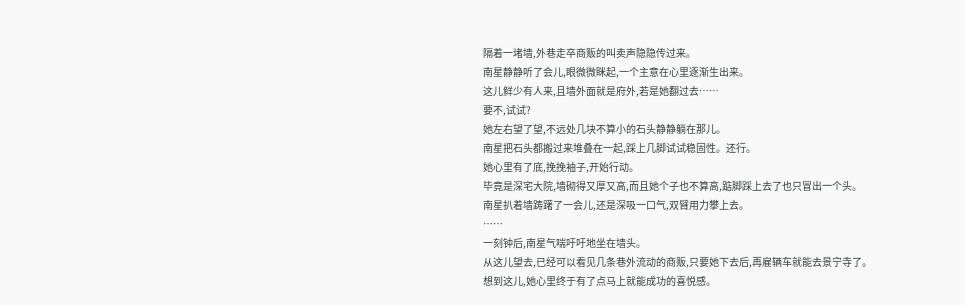隔着一堵墙,外巷走卒商贩的叫卖声隐隐传过来。
南星静静听了会儿,眼微微眯起,一个主意在心里逐渐生出来。
这儿鲜少有人来,且墙外面就是府外,若是她翻过去……
要不,试试?
她左右望了望,不远处几块不算小的石头静静躺在那儿。
南星把石头都搬过来堆叠在一起,踩上几脚试试稳固性。还行。
她心里有了底,挽挽袖子,开始行动。
毕竟是深宅大院,墙砌得又厚又高,而且她个子也不算高,踮脚踩上去了也只冒出一个头。
南星扒着墙踌躇了一会儿,还是深吸一口气,双臂用力攀上去。
……
一刻钟后,南星气喘吁吁地坐在墙头。
从这儿望去,已经可以看见几条巷外流动的商贩,只要她下去后,再雇辆车就能去景宁寺了。
想到这儿,她心里终于有了点马上就能成功的喜悦感。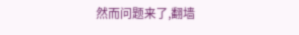然而问题来了,翻墙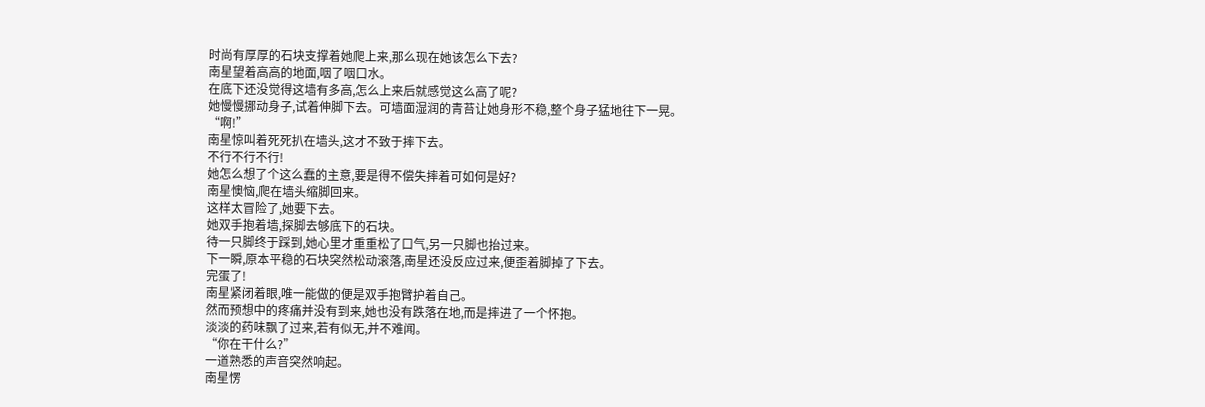时尚有厚厚的石块支撑着她爬上来,那么现在她该怎么下去?
南星望着高高的地面,咽了咽口水。
在底下还没觉得这墙有多高,怎么上来后就感觉这么高了呢?
她慢慢挪动身子,试着伸脚下去。可墙面湿润的青苔让她身形不稳,整个身子猛地往下一晃。
“啊!”
南星惊叫着死死扒在墙头,这才不致于摔下去。
不行不行不行!
她怎么想了个这么蠢的主意,要是得不偿失摔着可如何是好?
南星懊恼,爬在墙头缩脚回来。
这样太冒险了,她要下去。
她双手抱着墙,探脚去够底下的石块。
待一只脚终于踩到,她心里才重重松了口气,另一只脚也抬过来。
下一瞬,原本平稳的石块突然松动滚落,南星还没反应过来,便歪着脚掉了下去。
完蛋了!
南星紧闭着眼,唯一能做的便是双手抱臂护着自己。
然而预想中的疼痛并没有到来,她也没有跌落在地,而是摔进了一个怀抱。
淡淡的药味飘了过来,若有似无,并不难闻。
“你在干什么?”
一道熟悉的声音突然响起。
南星愣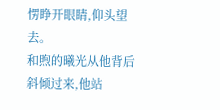愣睁开眼睛,仰头望去。
和煦的曦光从他背后斜倾过来,他站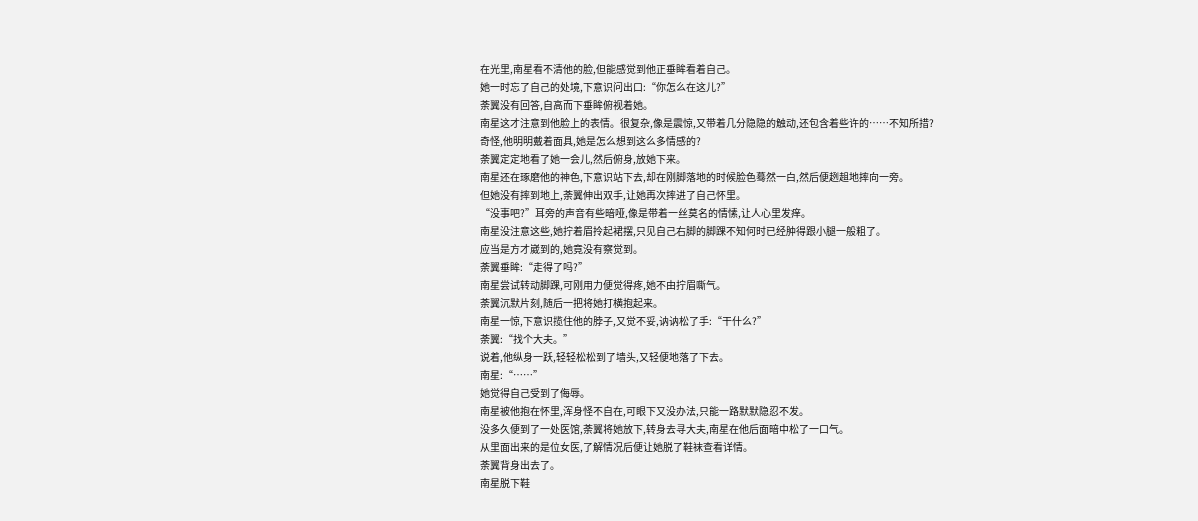在光里,南星看不清他的脸,但能感觉到他正垂眸看着自己。
她一时忘了自己的处境,下意识问出口:“你怎么在这儿?”
荼翼没有回答,自高而下垂眸俯视着她。
南星这才注意到他脸上的表情。很复杂,像是震惊,又带着几分隐隐的触动,还包含着些许的……不知所措?
奇怪,他明明戴着面具,她是怎么想到这么多情感的?
荼翼定定地看了她一会儿,然后俯身,放她下来。
南星还在琢磨他的神色,下意识站下去,却在刚脚落地的时候脸色蓦然一白,然后便趔趄地摔向一旁。
但她没有摔到地上,荼翼伸出双手,让她再次摔进了自己怀里。
“没事吧?”耳旁的声音有些暗哑,像是带着一丝莫名的情愫,让人心里发痒。
南星没注意这些,她拧着眉拎起裙摆,只见自己右脚的脚踝不知何时已经肿得跟小腿一般粗了。
应当是方才崴到的,她竟没有察觉到。
荼翼垂眸:“走得了吗?”
南星尝试转动脚踝,可刚用力便觉得疼,她不由拧眉嘶气。
荼翼沉默片刻,随后一把将她打横抱起来。
南星一惊,下意识揽住他的脖子,又觉不妥,讷讷松了手:“干什么?”
荼翼:“找个大夫。”
说着,他纵身一跃,轻轻松松到了墙头,又轻便地落了下去。
南星:“……”
她觉得自己受到了侮辱。
南星被他抱在怀里,浑身怪不自在,可眼下又没办法,只能一路默默隐忍不发。
没多久便到了一处医馆,荼翼将她放下,转身去寻大夫,南星在他后面暗中松了一口气。
从里面出来的是位女医,了解情况后便让她脱了鞋袜查看详情。
荼翼背身出去了。
南星脱下鞋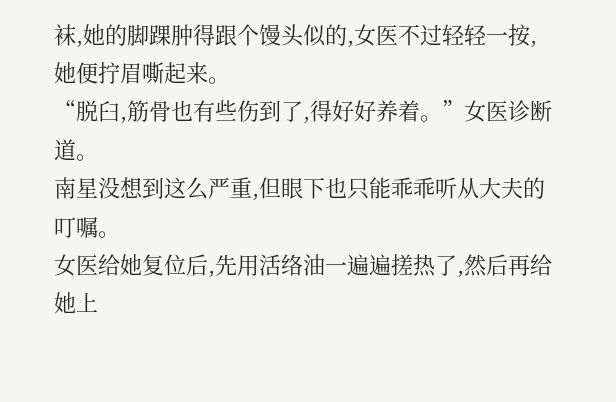袜,她的脚踝肿得跟个馒头似的,女医不过轻轻一按,她便拧眉嘶起来。
“脱臼,筋骨也有些伤到了,得好好养着。”女医诊断道。
南星没想到这么严重,但眼下也只能乖乖听从大夫的叮嘱。
女医给她复位后,先用活络油一遍遍搓热了,然后再给她上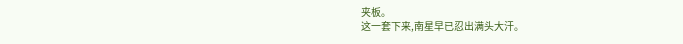夹板。
这一套下来,南星早已忍出满头大汗。